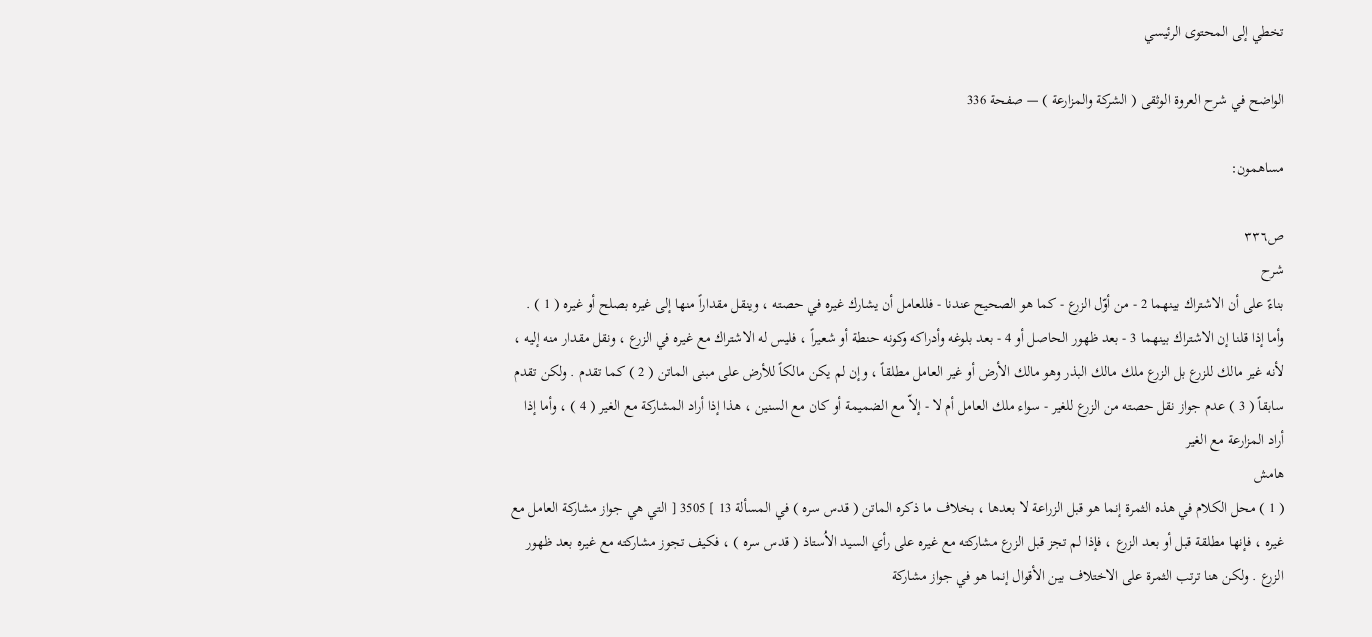تخطي إلى المحتوى الرئيسي

الواضح في شرح العروة الوثقى ( الشركة والمزارعة ) — صفحة 336

مساهمون:

ص٣٣٦
شرح
بناءً على أن الاشتراك بينهما 2 - من أوّل الزرع - كما هو الصحيح عندنا - فللعامل أن يشارك غيره في حصته ، وينقل مقداراً منها إلى غيره بصلح أو غيره ( 1 ) . وأما إذا قلنا إن الاشتراك بينهما 3 - بعد ظهور الحاصل أو 4 - بعد بلوغه وأدراكه وكونه حنطة أو شعيراً ، فليس له الاشتراك مع غيره في الزرع ، ونقل مقدار منه إليه ، لأنه غير مالك للزرع بل الزرع ملك مالك البذر وهو مالك الأرض أو غير العامل مطلقاً ، وإن لم يكن مالكاً للأرض على مبنى الماتن ( 2 ) كما تقدم . ولكن تقدم سابقاً ( 3 ) عدم جواز نقل حصته من الزرع للغير - سواء ملك العامل أم لا - إلاّ مع الضميمة أو كان مع السنين ، هذا إذا أراد المشاركة مع الغير ( 4 ) ، وأما إذا أراد المزارعة مع الغير
هامش
( 1 ) محل الكلام في هذه الثمرة إنما هو قبل الزراعة لا بعدها ، بخلاف ما ذكره الماتن ( قدس سره ) في المسألة 13 ] 3505 [ التي هي جواز مشاركة العامل مع غيره ، فإنها مطلقة قبل أو بعد الزرع ، فإذا لم تجز قبل الزرع مشاركته مع غيره على رأي السيد الاُستاذ ( قدس سره ) ، فكيف تجوز مشاركته مع غيره بعد ظهور الزرع . ولكن هنا ترتب الثمرة على الاختلاف بين الأقوال إنما هو في جواز مشاركة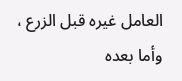العامل غيره قبل الزرع ، وأما بعده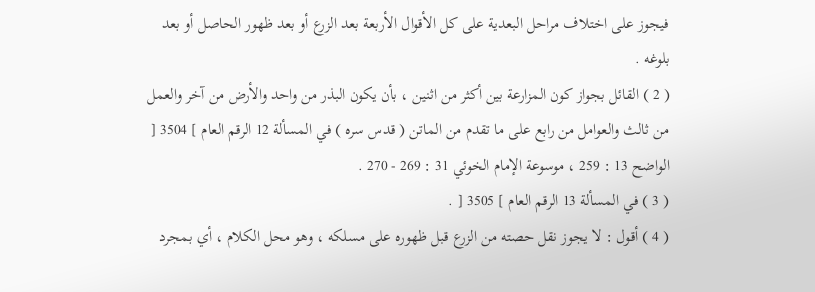فيجوز على اختلاف مراحل البعدية على كل الأقوال الأربعة بعد الزرع أو بعد ظهور الحاصل أو بعد بلوغه .
( 2 ) القائل بجواز كون المزارعة بين أكثر من اثنين ، بأن يكون البذر من واحد والأرض من آخر والعمل من ثالث والعوامل من رابع على ما تقدم من الماتن ( قدس سره ) في المسألة 12 الرقم العام ] 3504 [ الواضح 13 : 259 ، موسوعة الإمام الخوئي 31 : 269 - 270 .
( 3 ) في المسألة 13 الرقم العام ] 3505 [ .
( 4 ) أقول : لا يجوز نقل حصته من الزرع قبل ظهوره على مسلكه ، وهو محل الكلام ، أي بمجرد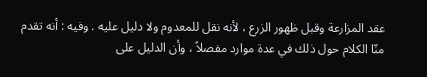عقد المزارعة وقبل ظهور الزرع ، لأنه نقل للمعدوم ولا دليل عليه . وفيه : أنه تقدم منّا الكلام حول ذلك في عدة موارد مفصلاً ، وأن الدليل على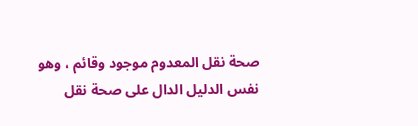صحة نقل المعدوم موجود وقائم ، وهو نفس الدليل الدال على صحة نقل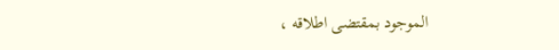الموجود بمقتضى اطلاقه ،